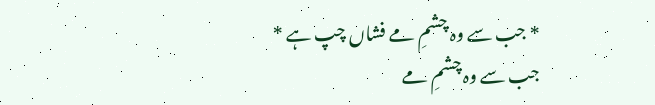* جب سے وہ چشمِ مے فشاں چپ ہے *
جب سے وہ چشمِ مے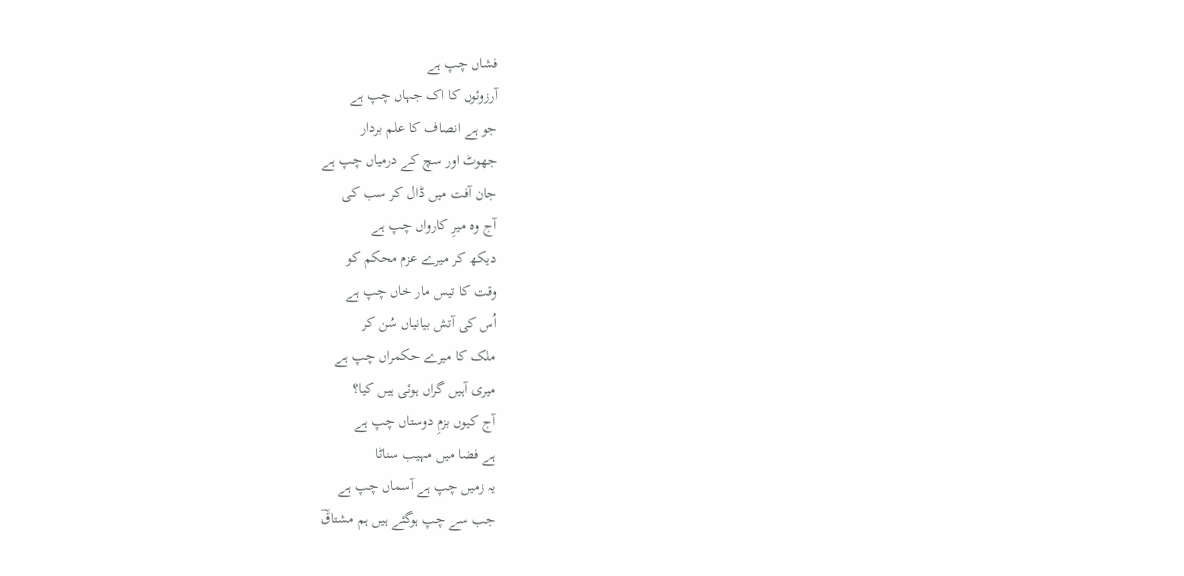فشاں چپ ہے
آرزوئوں کا اک جہاں چپ ہے
جو ہے انصاف کا علم بردار
جھوٹ اور سچ کے درمیاں چپ ہے
جان آفت میں ڈال کر سب کی
آج وہ میرِ کارواں چپ ہے
دیکھ کر میرے عزم محکم کو
وقت کا تیس مار خاں چپ ہے
اُس کی آتش بیانیاں سُن کر
ملک کا میرے حکمراں چپ ہے
میری آہیں گراں ہوئی ہیں کیا؟
آج کیوں بزمِ دوستاں چپ ہے
ہے فضا میں مہیب سناٹا
یہ زمیں چپ ہے آسماں چپ ہے
جب سے چپ ہوگئے ہیں ہم مشتاقؔ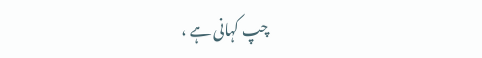چپ کہانی ہے ،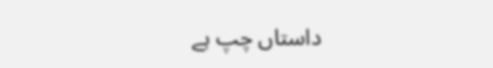داستاں چپ ہے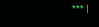*** |